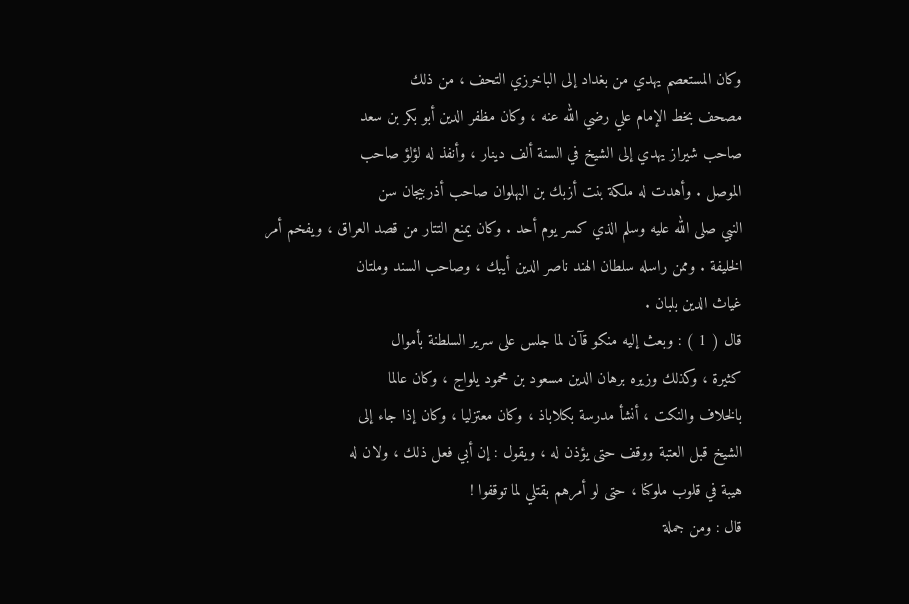وكان المستعصم يهدي من بغداد إلى الباخرزي التحف ، من ذلك
مصحف بخط الإمام علي رضي الله عنه ، وكان مظفر الدين أبو بكر بن سعد
صاحب شيراز يهدي إلى الشيخ في السنة ألف دينار ، وأنفذ له لؤلؤ صاحب
الموصل . وأهدت له ملكة بنت أزبك بن البهلوان صاحب أذربيجان سن
النبي صلى الله عليه وسلم الذي كسر يوم أحد . وكان يمنع التتار من قصد العراق ، ويفخم أمر
الخليفة . وممن راسله سلطان الهند ناصر الدين أيبك ، وصاحب السند وملتان
غياث الدين بلبان .
قال ( 1 ) : وبعث إليه منكو قآن لما جلس على سرير السلطنة بأموال
كثيرة ، وكذلك وزيره برهان الدين مسعود بن محمود يلواج ، وكان عالما
بالخلاف والنكت ، أنشأ مدرسة بكلاباذ ، وكان معتزليا ، وكان إذا جاء إلى
الشيخ قبل العتبة ووقف حتى يؤذن له ، ويقول : إن أبي فعل ذلك ، ولان له
هيبة في قلوب ملوكنا ، حتى لو أمرهم بقتلي لما توقفوا !
قال : ومن جملة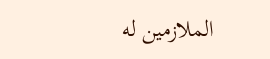الملازمين له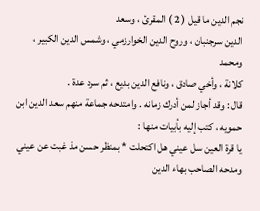نجم الدين ما قيل ( 2 ) المقرئ ، وسعد
الدين سرجنبان ، وروح الدين الخوارزمي ، وشمس الدين الكبير ، ومحمد
كلانة ، وأخي صادق ، ونافع الدين بديع ، ثم سرد عدة .
قال : وقد أجاز لمن أدرك زمانه . وامتدحه جماعة منهم سعد الدين ابن
حمويه ، كتب إليه بأبيات منها :
يا قرة العين سل عيني هل اكتحلت * بمنظر حسن مذ غبت عن عيني
ومدحه الصاحب بهاء الدين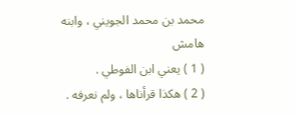محمد بن محمد الجويني ، وابنه
هامش
( 1 ) يعني ابن الفوطي .
( 2 ) هكذا قرأناها ، ولم نعرفه .